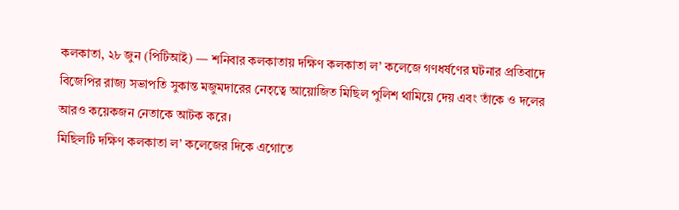কলকাতা, ২৮ জুন (পিটিআই) — শনিবার কলকাতায় দক্ষিণ কলকাতা ল’ কলেজে গণধর্ষণের ঘটনার প্রতিবাদে বিজেপির রাজ্য সভাপতি সুকান্ত মজুমদারের নেতৃত্বে আয়োজিত মিছিল পুলিশ থামিয়ে দেয় এবং তাঁকে ও দলের আরও কয়েকজন নেতাকে আটক করে।
মিছিলটি দক্ষিণ কলকাতা ল’ কলেজের দিকে এগোতে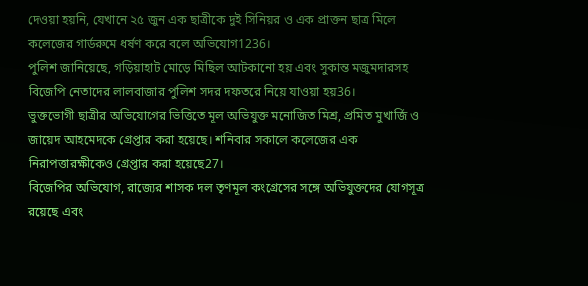দেওয়া হয়নি, যেখানে ২৫ জুন এক ছাত্রীকে দুই সিনিয়র ও এক প্রাক্তন ছাত্র মিলে কলেজের গার্ডরুমে ধর্ষণ করে বলে অভিযোগ1236।
পুলিশ জানিয়েছে, গড়িয়াহাট মোড়ে মিছিল আটকানো হয় এবং সুকান্ত মজুমদারসহ বিজেপি নেতাদের লালবাজার পুলিশ সদর দফতরে নিয়ে যাওয়া হয়36।
ভুক্তভোগী ছাত্রীর অভিযোগের ভিত্তিতে মূল অভিযুক্ত মনোজিত মিশ্র, প্রমিত মুখার্জি ও জায়েদ আহমেদকে গ্রেপ্তার করা হয়েছে। শনিবার সকালে কলেজের এক নিরাপত্তারক্ষীকেও গ্রেপ্তার করা হয়েছে27।
বিজেপির অভিযোগ, রাজ্যের শাসক দল তৃণমূল কংগ্রেসের সঙ্গে অভিযুক্তদের যোগসূত্র রয়েছে এবং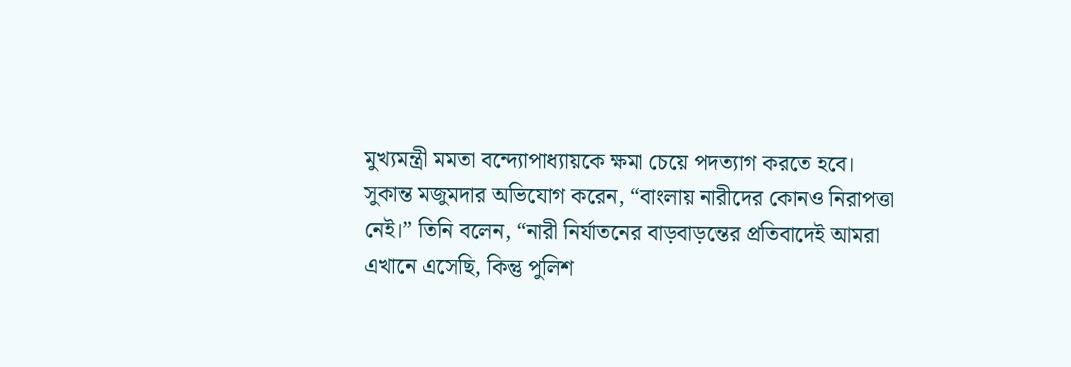মুখ্যমন্ত্রী মমতা বন্দ্যোপাধ্যায়কে ক্ষমা চেয়ে পদত্যাগ করতে হবে।
সুকান্ত মজুমদার অভিযোগ করেন, “বাংলায় নারীদের কোনও নিরাপত্তা নেই।” তিনি বলেন, “নারী নির্যাতনের বাড়বাড়ন্তের প্রতিবাদেই আমরা এখানে এসেছি, কিন্তু পুলিশ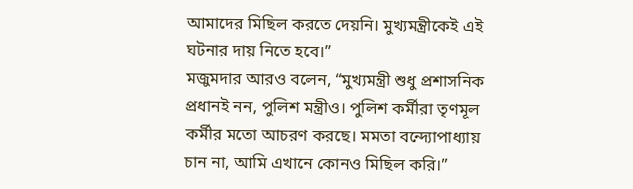আমাদের মিছিল করতে দেয়নি। মুখ্যমন্ত্রীকেই এই ঘটনার দায় নিতে হবে।”
মজুমদার আরও বলেন, “মুখ্যমন্ত্রী শুধু প্রশাসনিক প্রধানই নন, পুলিশ মন্ত্রীও। পুলিশ কর্মীরা তৃণমূল কর্মীর মতো আচরণ করছে। মমতা বন্দ্যোপাধ্যায় চান না, আমি এখানে কোনও মিছিল করি।”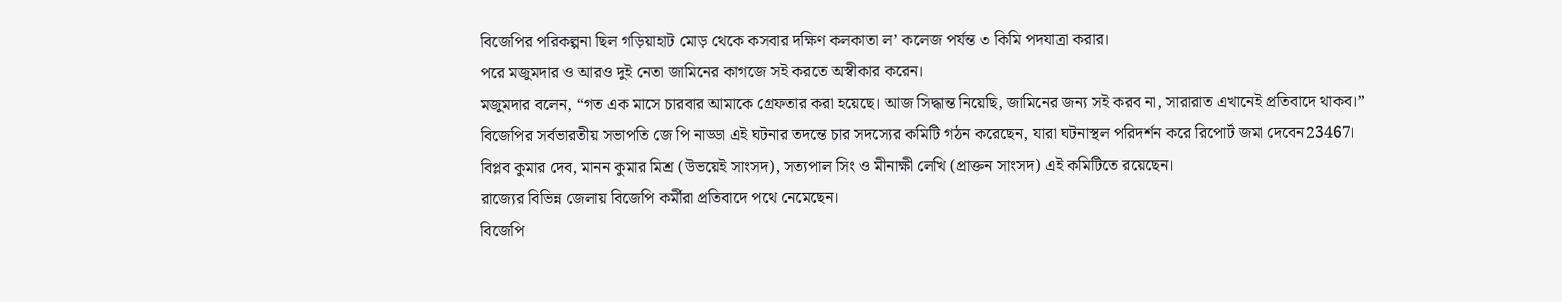বিজেপির পরিকল্পনা ছিল গড়িয়াহাট মোড় থেকে কসবার দক্ষিণ কলকাতা ল’ কলেজ পর্যন্ত ৩ কিমি পদযাত্রা করার।
পরে মজুমদার ও আরও দুই নেতা জামিনের কাগজে সই করতে অস্বীকার করেন।
মজুমদার বলেন, “গত এক মাসে চারবার আমাকে গ্রেফতার করা হয়েছে। আজ সিদ্ধান্ত নিয়েছি, জামিনের জন্য সই করব না, সারারাত এখানেই প্রতিবাদে থাকব।”
বিজেপির সর্বভারতীয় সভাপতি জে পি নাড্ডা এই ঘটনার তদন্তে চার সদস্যের কমিটি গঠন করেছেন, যারা ঘটনাস্থল পরিদর্শন করে রিপোর্ট জমা দেবেন23467।
বিপ্লব কুমার দেব, মানন কুমার মিশ্র (উভয়েই সাংসদ), সত্যপাল সিং ও মীনাক্ষী লেখি (প্রাক্তন সাংসদ) এই কমিটিতে রয়েছেন।
রাজ্যের বিভিন্ন জেলায় বিজেপি কর্মীরা প্রতিবাদে পথে নেমেছেন।
বিজেপি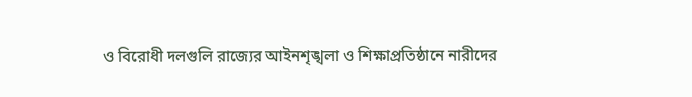ও বিরোধী দলগুলি রাজ্যের আইনশৃঙ্খলা ও শিক্ষাপ্রতিষ্ঠানে নারীদের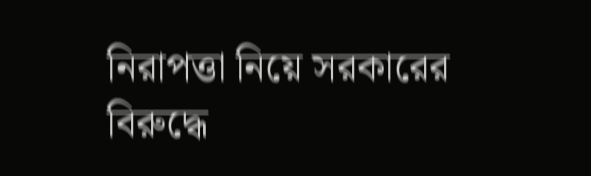নিরাপত্তা নিয়ে সরকারের বিরুদ্ধে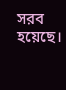সরব হয়েছে।